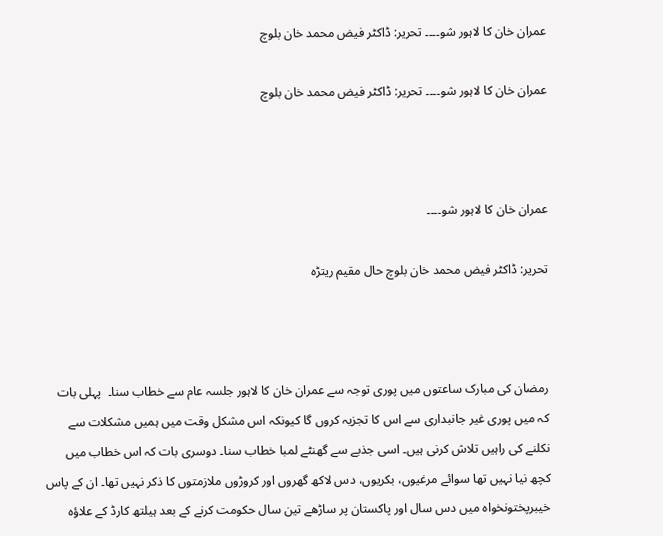عمران خان کا لاہور شو۔۔۔۔ تحریر: ڈاکٹر فیض محمد خان بلوچ

عمران خان کا لاہور شو۔۔۔۔ تحریر: ڈاکٹر فیض محمد خان بلوچ



عمران خان کا لاہور شو۔۔۔۔

تحریر: ڈاکٹر فیض محمد خان بلوچ حال مقیم ریتڑہ



رمضان کی مبارک ساعتوں میں پوری توجہ سے عمران خان کا لاہور جلسہ عام سے خطاب سنا۔  پہلی بات کہ میں پوری غیر جانبداری سے اس کا تجزیہ کروں گا کیونکہ اس مشکل وقت میں ہمیں مشکلات سے نکلنے کی راہیں تلاش کرنی ہیں۔ اسی جذبے سے گھنٹے لمبا خطاب سنا۔ دوسری بات کہ اس خطاب میں کچھ نیا نہیں تھا سوائے مرغیوں، بکریوں، دس لاکھ گھروں اور کروڑوں ملازمتوں کا ذکر نہیں تھا۔ ان کے پاس خیبرپختونخواہ میں دس سال اور پاکستان پر ساڑھے تین سال حکومت کرنے کے بعد ہیلتھ کارڈ کے علاؤہ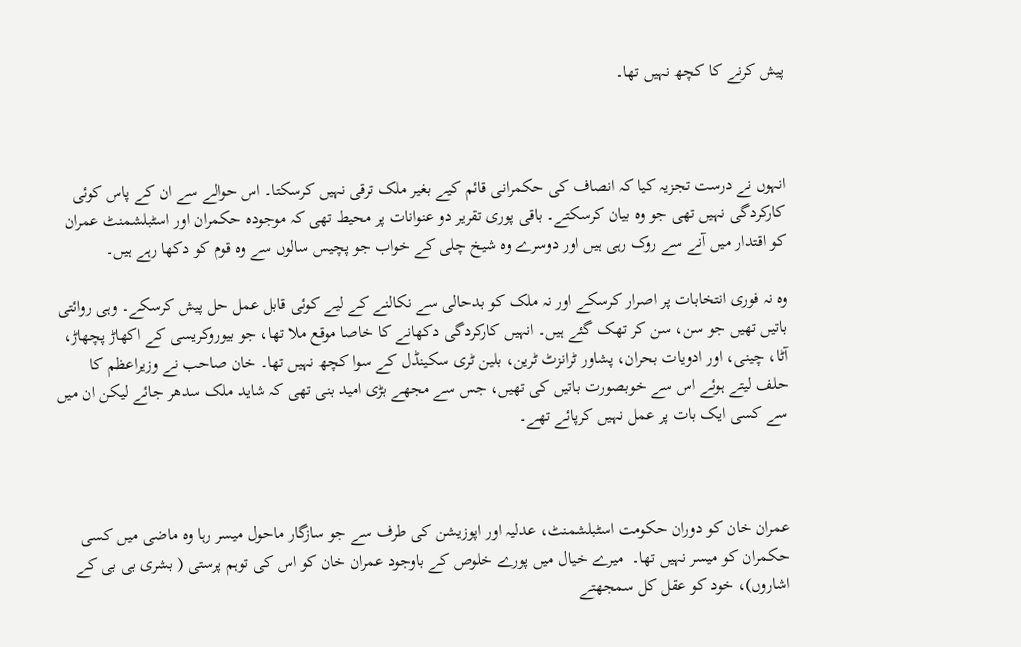پیش کرنے کا کچھ نہیں تھا۔



انہوں نے درست تجزیہ کیا کہ انصاف کی حکمرانی قائم کیے بغیر ملک ترقی نہیں کرسکتا۔ اس حوالے سے ان کے پاس کوئی کارکردگی نہیں تھی جو وہ بیان کرسکتے۔ باقی پوری تقریر دو عنوانات پر محیط تھی کہ موجودہ حکمران اور اسٹبلشمنٹ عمران کو اقتدار میں آنے سے روک رہی ہیں اور دوسرے وہ شیخ چلی کے خواب جو پچیس سالوں سے وہ قوم کو دکھا رہے ہیں۔

وہ نہ فوری انتخابات پر اصرار کرسکے اور نہ ملک کو بدحالی سے نکالنے کے لیے کوئی قابل عمل حل پیش کرسکے۔ وہی روائتی باتیں تھیں جو سن، سن کر تھک گئے ہیں۔ انہیں کارکردگی دکھانے کا خاصا موقع ملا تھا، جو بیوروکریسی کے اکھاڑ پچھاڑ، آٹا، چینی، اور ادویات بحران، پشاور ٹرانزٹ ٹرین، بلین ٹری سکینڈل کے سوا کچھ نہیں تھا۔ خان صاحب نے وزیراعظم کا حلف لیتے ہوئے اس سے خوبصورت باتیں کی تھیں، جس سے مجھے بڑی امید بنی تھی کہ شاید ملک سدھر جائے لیکن ان میں سے کسی ایک بات پر عمل نہیں کرپائے تھے۔



عمران خان کو دوران حکومت اسٹبلشمنٹ، عدلیہ اور اپوزیشن کی طرف سے جو سازگار ماحول میسر رہا وہ ماضی میں کسی حکمران کو میسر نہیں تھا۔  میرے خیال میں پورے خلوص کے باوجود عمران خان کو اس کی توہم پرستی ( بشری بی بی کے اشاروں)، خود کو عقل کل سمجھتے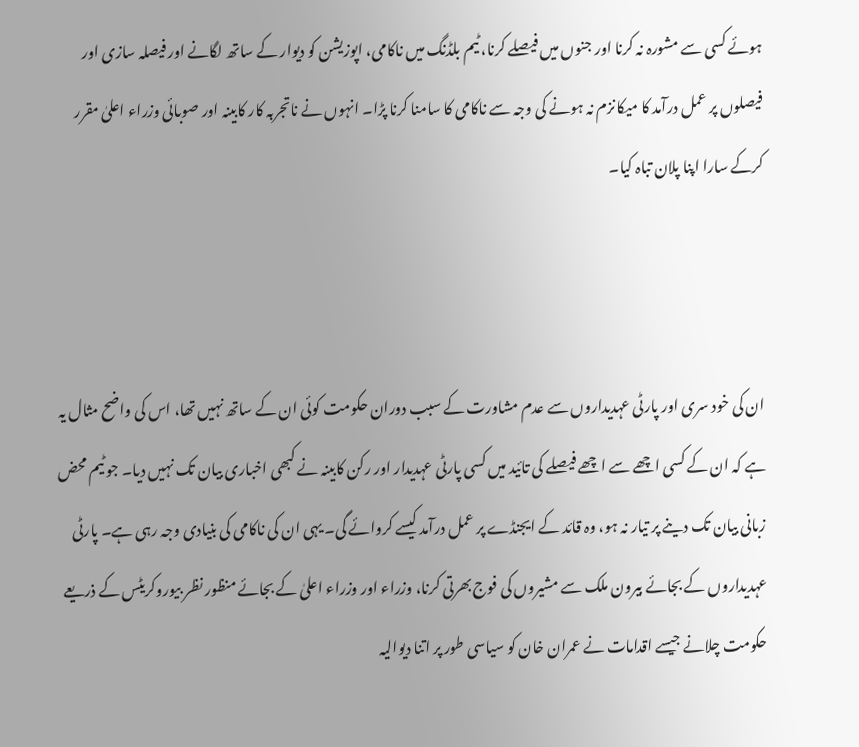ہوئے کسی سے مشورہ نہ کرنا اور جنوں میں فیصلے کرنا، ٹیم بلڈنگ میں ناکامی، اپوزیشن کو دیوار کے ساتھ لگانے اور فیصلہ سازی اور فیصلوں پر عمل درآمد کا میکانزم نہ ہونے کی وجہ سے ناکامی کا سامنا کرنا پڑا۔ انہوں نے ناتجربہ کار کابینہ اور صوبائی وزراء اعلیٰ مقرر کرکے سارا اپنا پلان تباہ کیا۔



ان کی خود سری اور پارٹی عہدیداروں سے عدم مشاورت کے سبب دوران حکومت کوئی ان کے ساتھ نہیں تھا، اس کی واضح مثال یہ ہے کہ ان کے کسی اچھے سے اچھے فیصلے کی تائید میں کسی پارٹی عہدیدار اور رکن کابینہ نے کبھی اخباری بیان تک نہیں دیا۔ جو ٹیم محض زبانی بیان تک دینے پر تیار نہ ہو، وہ قائد کے ایجنڈے پر عمل درآمد کیسے کروائے گی۔ یہی ان کی ناکامی کی بنیادی وجہ رہی ہے۔ پارٹی عہدیداروں کے بجائے بیرون ملک سے مشیروں کی فوج بھرتی کرنا، وزراء اور وزراء اعلیٰ کے بجائے منظور نظر بیوروکریٹس کے ذریعے حکومت چلانے جیسے اقدامات نے عمران خان کو سیاسی طور پر اتنا دیوالیہ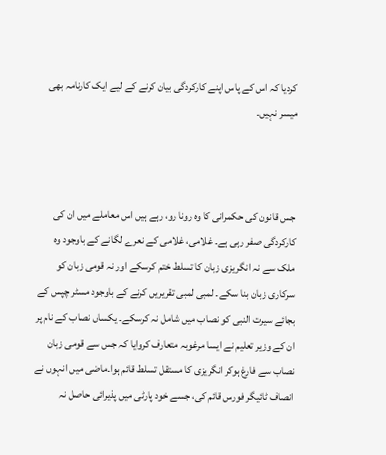کردیا کہ اس کے پاس اپنے کارکردگی بیان کرنے کے لیے ایک کارنامہ بھی میسر نہیں۔



جس قانون کی حکمرانی کا وہ رونا رو، رہے ہیں اس معاملے میں ان کی کارکردگی صفر رہی ہے۔ غلامی، غلامی کے نعرے لگانے کے باوجود وہ ملک سے نہ انگریزی زبان کا تسلط ختم کرسکے اور نہ قومی زبان کو سرکاری زبان بنا سکے۔ لمبی لمبی تقریریں کرنے کے باوجود مسٹر چپس کے بجائے سیرت النبی کو نصاب میں شامل نہ کرسکے۔ یکساں نصاب کے نام پر ان کے وزیر تعلیم نے ایسا مرغوبہ متعارف کروایا کہ جس سے قومی زبان نصاب سے فارغ ہوکر انگریزی کا مستقل تسلط قائم ہوا۔ماضی میں انہوں نے انصاف ٹائیگر فورس قائم کی، جسے خود پارٹی میں پذیرائی حاصل نہ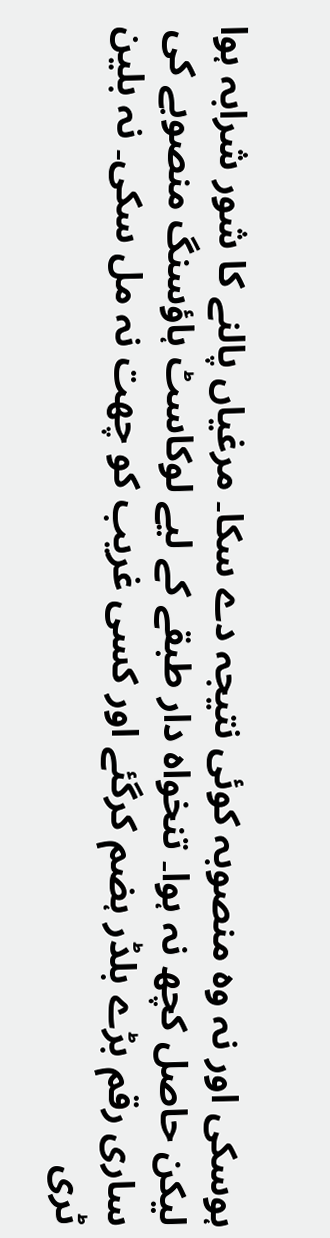ہوسکی اور نہ وہ منصوبہ کوئی نتیجہ دے سکا۔ مرغیاں پالنے کا شور شرابہ ہوا لیکن حاصل کچھ نہ ہوا۔ تنخواہ دار طبقے کے لیے لوکاسٹ ہاؤسنگ منصوبے کی ساری رقم بڑے بلڈر ہضم کرگئے اور کسی غریب کو چھت نہ مل سکی۔ نہ بلین ٹری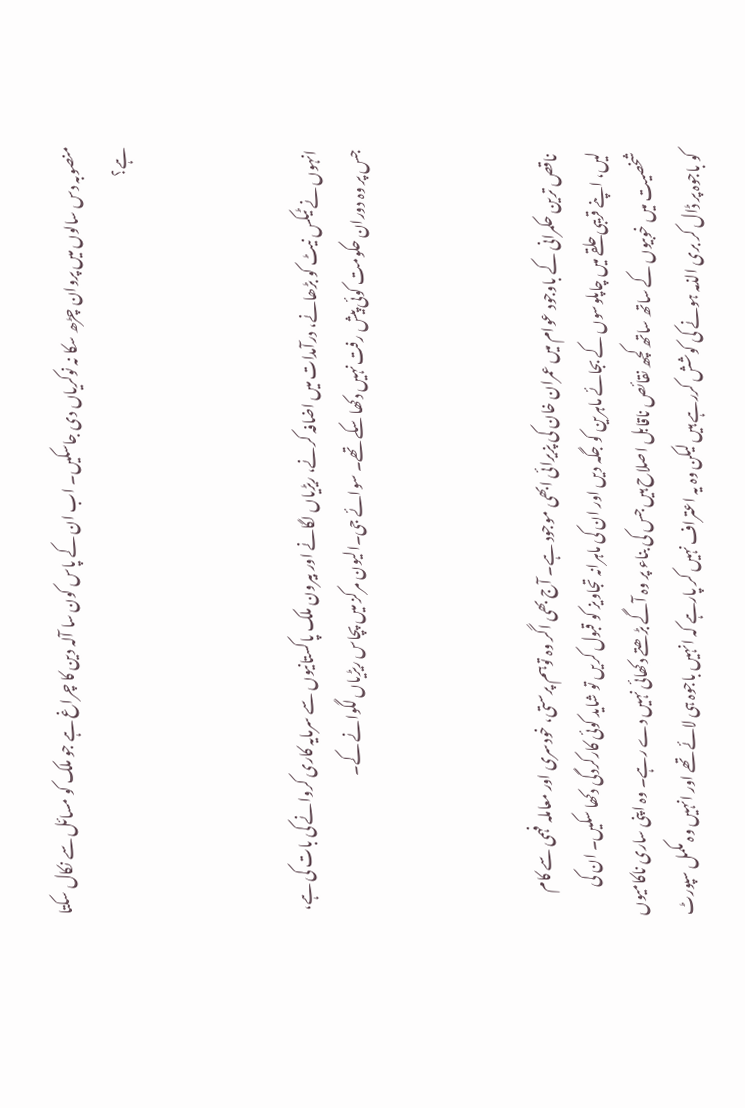منصوبہ دس سالوں میں پروان چڑھ سکا نہ نوکریاں دی جاسکیں۔ اب ان کے پاس کون سا آلہ دین کا چراغ ہے جو ملک کو مسائل سے نکال سکتا ہے؟



انہوں نے ٹیکس نیٹ کو بڑھانے، درآمدات میں اضافہ کرنے، ریڑیاں لگانے اور بیرون ملک پاکستانیوں سے سرمایہ کاری کروانے کی بات کی ہے، جس پر وہ دوران حکومت کوئی پیش رفت نہیں دکھا سکے تھے۔ سوائے جی۔الیون مرکز میں پچاس ریڑیاں لگوانے کے۔



 ناقص ترین حکمرانی کے باوجود عوام میں عمران خان کی پزیرائی ابھی موجود ہے۔ آج بھی اگر وہ توہم پرستی، خودسری اور معاملہ فہمی سے کام لیں، اپنے قریبی حلقے میں چاپلوسوں کے بجائے ماہرین کو جگہ دیں اور ان کی ماہرانہ تجاویز کو قبول کریں تو شاید کوئی کارکردگی دکھا سکیں۔ ان کی شخصیت میں خوبیوں کے ساتھ ساتھ کچھ نقائص ناقابل اصلاح ہیں جس کی بناء پر وہ آگے بڑھتے دکھائی نہیں دے رہے۔ وہ اپنی ساری ناکامیوں کو باجوہ پر ڈال کر بری الذمہ ہونے کی کوشش کررہے ہیں لیکن وہ یہ اعتراف نہیں کر پارہے کہ انہیں باجوہ ہی لائے تھے اور انہیں وہ مکمل سپورٹ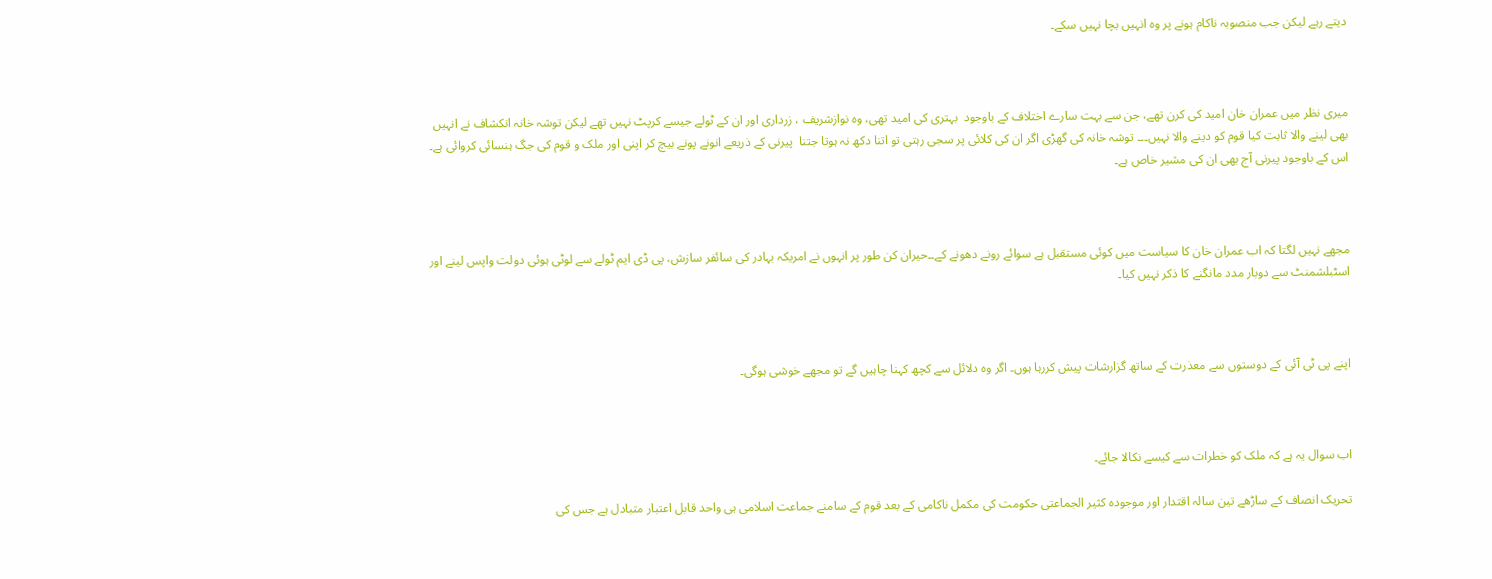دیتے رہے لیکن جب منصوبہ ناکام ہونے پر وہ انہیں بچا نہیں سکے۔



میری نظر میں عمران خان امید کی کرن تھے، جن سے بہت سارے اختلاف کے باوجود  بہتری کی امید تھی، وہ نوازشریف ، زرداری اور ان کے ٹولے جیسے کرپٹ نہیں تھے لیکن توشہ خانہ انکشاف نے انہیں بھی لینے والا ثابت کیا قوم کو دینے والا نہیں۔۔۔ توشہ خانہ کی گھڑی اگر ان کی کلائی پر سجی رہتی تو اتنا دکھ نہ ہوتا جتنا  پیرنی کے ذریعے انونے پونے بیچ کر اپنی اور ملک و قوم کی جگ ہنسائی کروائی ہے۔ اس کے باوجود پیرنی آج بھی ان کی مشیر خاص ہے۔



مجھے نہیں لگتا کہ اب عمران خان کا سیاست میں کوئی مستقبل ہے سوائے رونے دھونے کے۔۔حیران کن طور پر انہوں نے امریکہ بہادر کی سائفر سازش، پی ڈی ایم ٹولے سے لوٹی ہوئی دولت واپس لینے اور اسٹبلشمنٹ سے دوبار مدد مانگنے کا ذکر نہیں کیا۔



اپنے پی ٹی آئی کے دوستوں سے معذرت کے ساتھ گزارشات پیش کررہا ہوں۔ اگر وہ دلائل سے کچھ کہنا چاہیں گے تو مجھے خوشی ہوگی۔



اب سوال یہ ہے کہ ملک کو خطرات سے کیسے نکالا جائے۔

تحریک انصاف کے ساڑھے تین سالہ اقتدار اور موجودہ کثیر الجماعتی حکومت کی مکمل ناکامی کے بعد قوم کے سامنے جماعت اسلامی ہی واحد قابل اعتبار متبادل ہے جس کی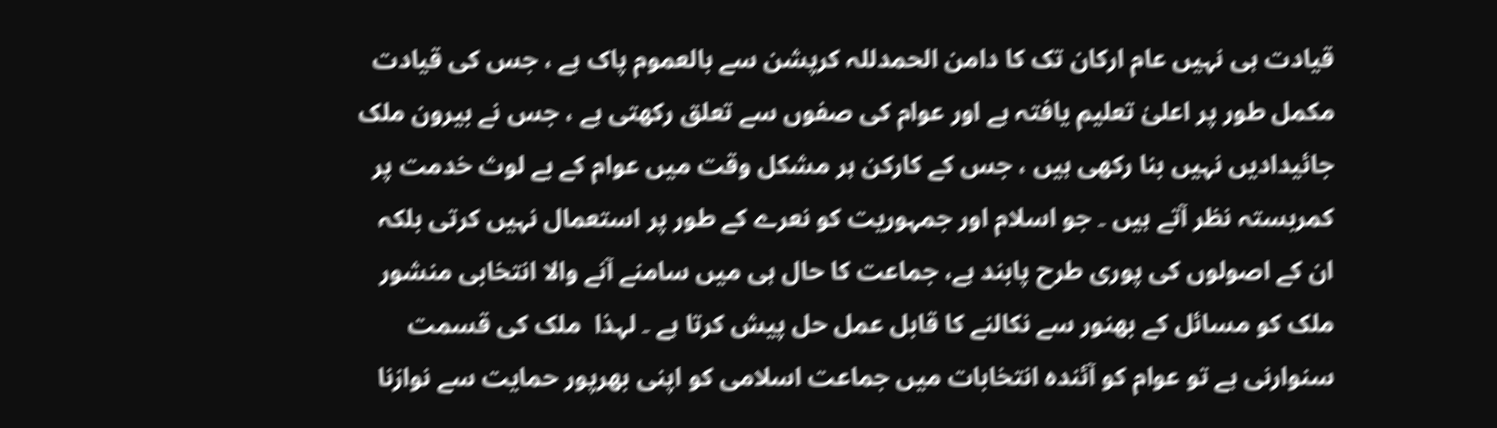قیادت ہی نہیں عام ارکان تک کا دامن الحمدللہ کرپشن سے بالعموم پاک ہے ، جس کی قیادت مکمل طور پر اعلیٰ تعلیم یافتہ ہے اور عوام کی صفوں سے تعلق رکھتی ہے ، جس نے بیرون ملک جائیدادیں نہیں بنا رکھی ہیں ، جس کے کارکن ہر مشکل وقت میں عوام کے بے لوث خدمت پر کمربستہ نظر آتے ہیں ۔ جو اسلام اور جمہوریت کو نعرے کے طور پر استعمال نہیں کرتی بلکہ ان کے اصولوں کی پوری طرح پابند ہے، جماعت کا حال ہی میں سامنے آنے والا انتخابی منشور ملک کو مسائل کے بھنور سے نکالنے کا قابل عمل حل پیش کرتا ہے ۔ لہذا  ملک کی قسمت سنوارنی ہے تو عوام کو آئندہ انتخابات میں جماعت اسلامی کو اپنی بھرپور حمایت سے نوازنا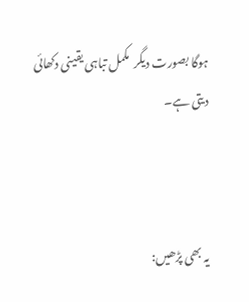ہوگا بصورت دیگر  مکمل تباہی یقینی دکھائی دیتی ہے۔



یہ بھی پڑھیں: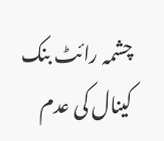چشمہ رائٹ بنک کینال کی عدم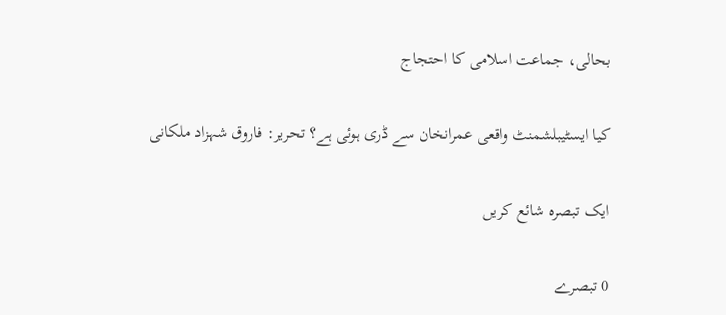بحالی، جماعت اسلامی کا احتجاج

کیا ایسٹیبلشمنٹ واقعی عمرانخان سے ڈری ہوئی ہے؟ تحریر: فاروق شہزاد ملکانی

ایک تبصرہ شائع کریں

0 تبصرے